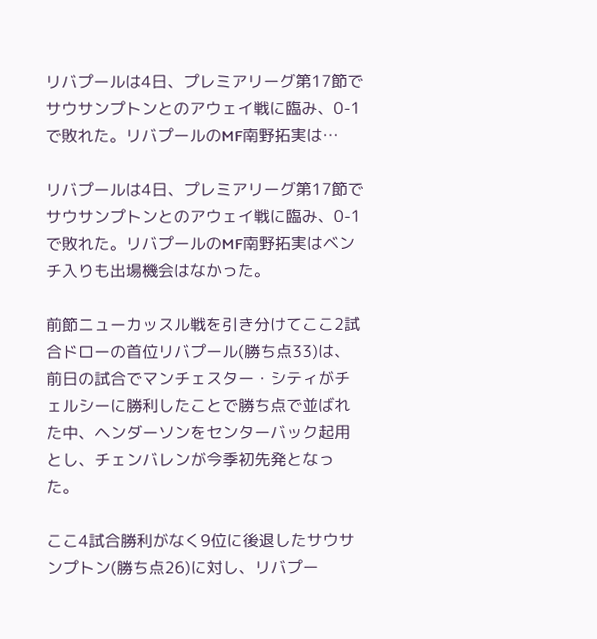リバプールは4日、プレミアリーグ第17節でサウサンプトンとのアウェイ戦に臨み、0-1で敗れた。リバプールのMF南野拓実は…

リバプールは4日、プレミアリーグ第17節でサウサンプトンとのアウェイ戦に臨み、0-1で敗れた。リバプールのMF南野拓実はベンチ入りも出場機会はなかった。

前節ニューカッスル戦を引き分けてここ2試合ドローの首位リバプール(勝ち点33)は、前日の試合でマンチェスター・シティがチェルシーに勝利したことで勝ち点で並ばれた中、ヘンダーソンをセンターバック起用とし、チェンバレンが今季初先発となった。

ここ4試合勝利がなく9位に後退したサウサンプトン(勝ち点26)に対し、リバプー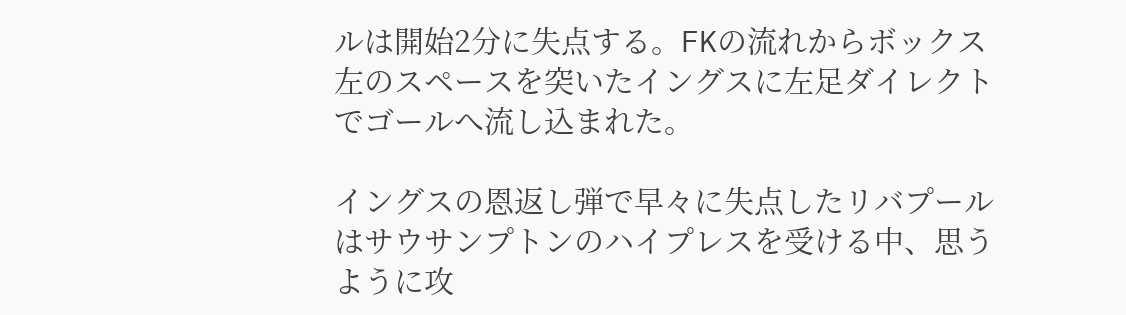ルは開始2分に失点する。FKの流れからボックス左のスペースを突いたイングスに左足ダイレクトでゴールへ流し込まれた。

イングスの恩返し弾で早々に失点したリバプールはサウサンプトンのハイプレスを受ける中、思うように攻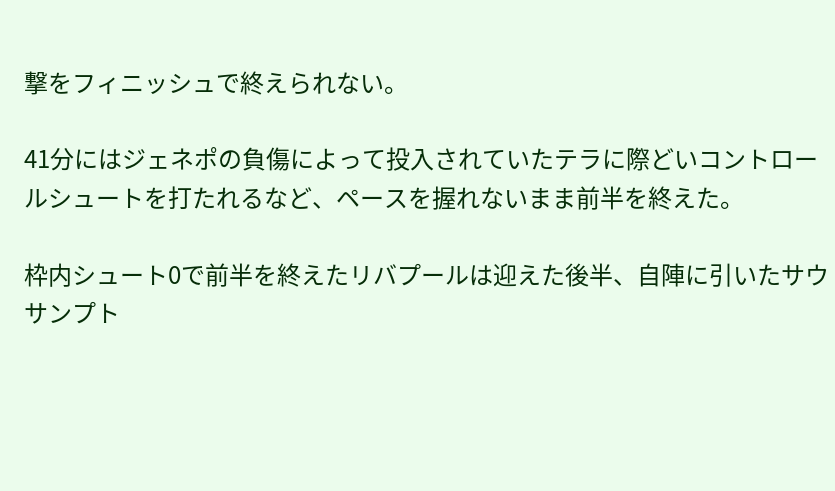撃をフィニッシュで終えられない。

41分にはジェネポの負傷によって投入されていたテラに際どいコントロールシュートを打たれるなど、ペースを握れないまま前半を終えた。

枠内シュート0で前半を終えたリバプールは迎えた後半、自陣に引いたサウサンプト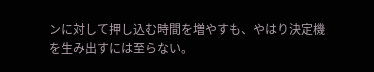ンに対して押し込む時間を増やすも、やはり決定機を生み出すには至らない。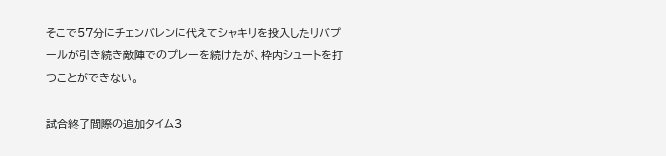そこで57分にチェンバレンに代えてシャキリを投入したリバプールが引き続き敵陣でのプレーを続けたが、枠内シュートを打つことができない。

試合終了間際の追加タイム3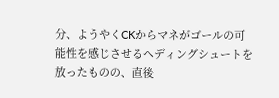分、ようやくCKからマネがゴールの可能性を感じさせるヘディングシュートを放ったものの、直後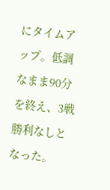にタイムアップ。低調なまま90分を終え、3戦勝利なしとなった。